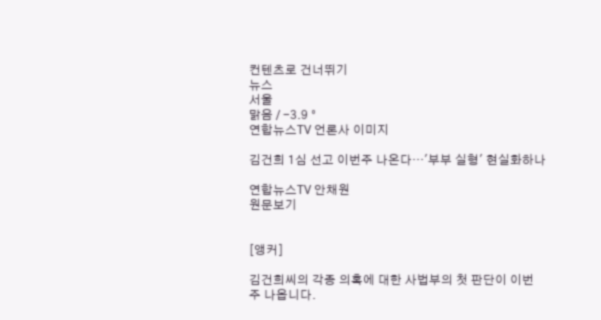컨텐츠로 건너뛰기
뉴스
서울
맑음 / -3.9 °
연합뉴스TV 언론사 이미지

김건희 1심 선고 이번주 나온다…'부부 실형' 현실화하나

연합뉴스TV 안채원
원문보기


[앵커]

김건희씨의 각종 의혹에 대한 사법부의 첫 판단이 이번 주 나옵니다.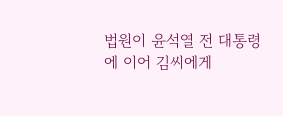법원이 윤석열 전 대통령에 이어 김씨에게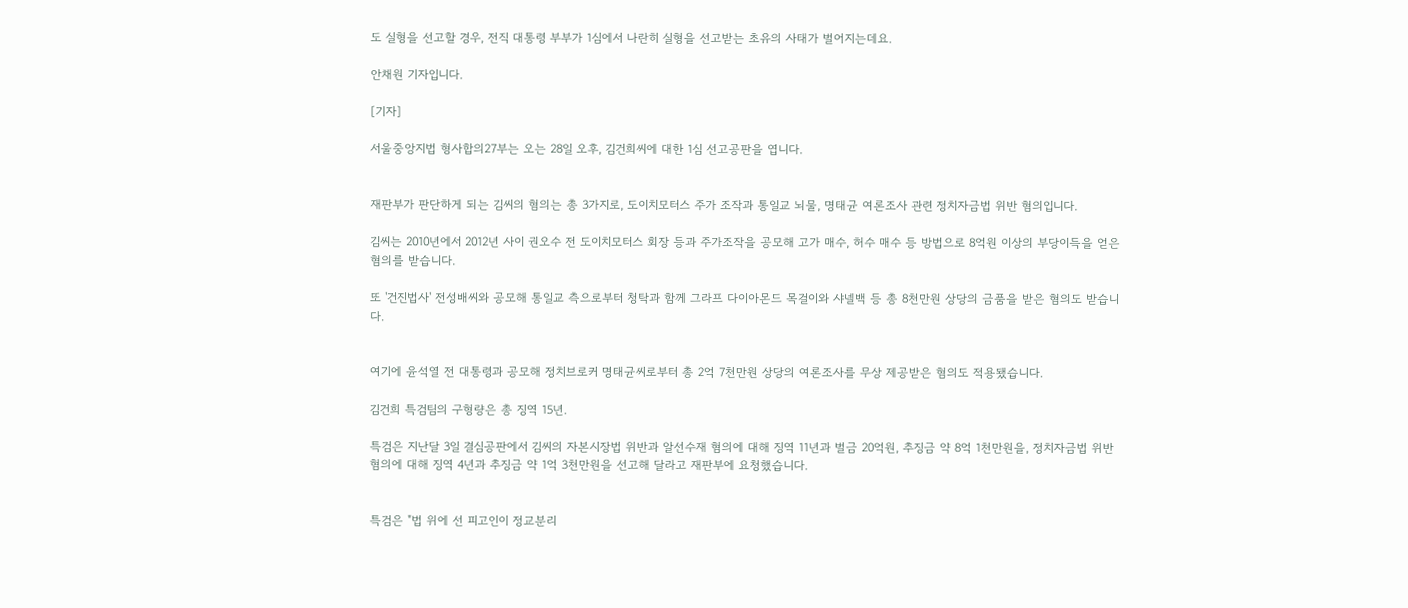도 실형을 선고할 경우, 전직 대통령 부부가 1심에서 나란히 실형을 선고받는 초유의 사태가 벌어지는데요.

안채원 기자입니다.

[기자]

서울중앙지법 형사합의27부는 오는 28일 오후, 김건희씨에 대한 1심 선고공판을 엽니다.


재판부가 판단하게 되는 김씨의 혐의는 총 3가지로, 도이치모터스 주가 조작과 통일교 뇌물, 명태균 여론조사 관련 정치자금법 위반 혐의입니다.

김씨는 2010년에서 2012년 사이 권오수 전 도이치모터스 회장 등과 주가조작을 공모해 고가 매수, 허수 매수 등 방법으로 8억원 이상의 부당이득을 얻은 혐의를 받습니다.

또 '건진법사' 전성배씨와 공모해 통일교 측으로부터 청탁과 함께 그라프 다이아몬드 목걸이와 샤넬백 등 총 8천만원 상당의 금품을 받은 혐의도 받습니다.


여기에 윤석열 전 대통령과 공모해 정치브로커 명태균씨로부터 총 2억 7천만원 상당의 여론조사를 무상 제공받은 혐의도 적용됐습니다.

김건희 특검팀의 구형량은 총 징역 15년.

특검은 지난달 3일 결심공판에서 김씨의 자본시장법 위반과 알선수재 혐의에 대해 징역 11년과 벌금 20억원, 추징금 약 8억 1천만원을, 정치자금법 위반 혐의에 대해 징역 4년과 추징금 약 1억 3천만원을 선고해 달라고 재판부에 요청했습니다.


특검은 "법 위에 선 피고인이 정교분리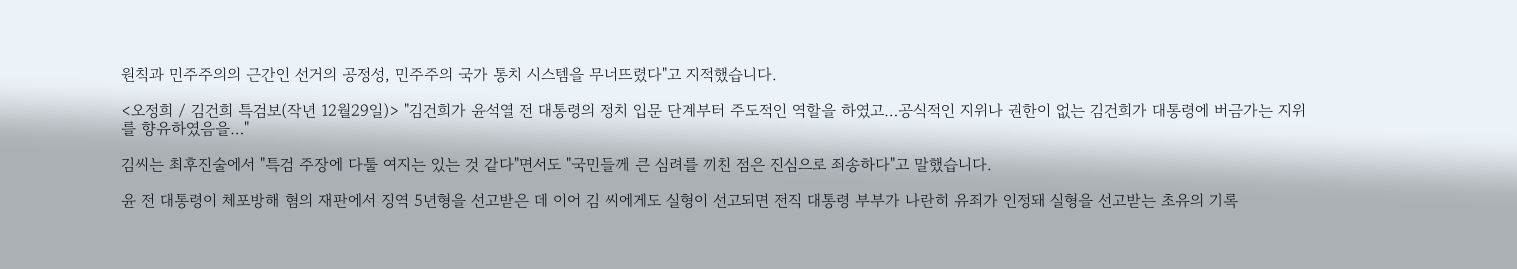원칙과 민주주의의 근간인 선거의 공정성, 민주주의 국가 통치 시스템을 무너뜨렸다"고 지적했습니다.

<오정희 / 김건희 특검보(작년 12월29일)> "김건희가 윤석열 전 대통령의 정치 입문 단계부터 주도적인 역할을 하였고…공식적인 지위나 권한이 없는 김건희가 대통령에 버금가는 지위를 향유하였음을…"

김씨는 최후진술에서 "특검 주장에 다툴 여지는 있는 것 같다"면서도 "국민들께 큰 심려를 끼친 점은 진심으로 죄송하다"고 말했습니다.

윤 전 대통령이 체포방해 혐의 재판에서 징역 5년형을 선고받은 데 이어 김 씨에게도 실형이 선고되면 전직 대통령 부부가 나란히 유죄가 인정돼 실형을 선고받는 초유의 기록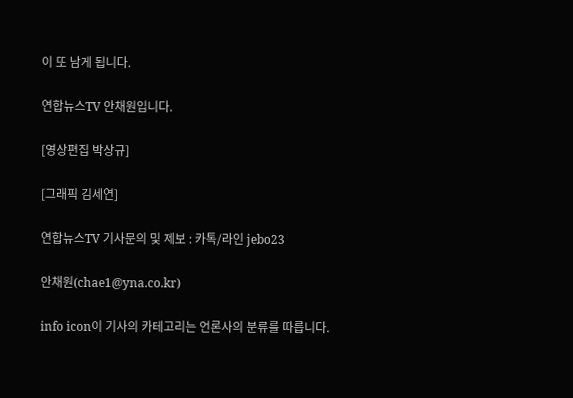이 또 남게 됩니다.

연합뉴스TV 안채원입니다.

[영상편집 박상규]

[그래픽 김세연]

연합뉴스TV 기사문의 및 제보 : 카톡/라인 jebo23

안채원(chae1@yna.co.kr)

info icon이 기사의 카테고리는 언론사의 분류를 따릅니다.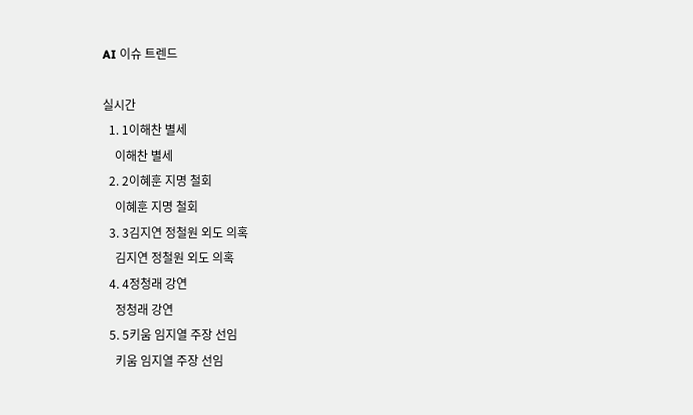AI 이슈 트렌드

실시간
  1. 1이해찬 별세
    이해찬 별세
  2. 2이혜훈 지명 철회
    이혜훈 지명 철회
  3. 3김지연 정철원 외도 의혹
    김지연 정철원 외도 의혹
  4. 4정청래 강연
    정청래 강연
  5. 5키움 임지열 주장 선임
    키움 임지열 주장 선임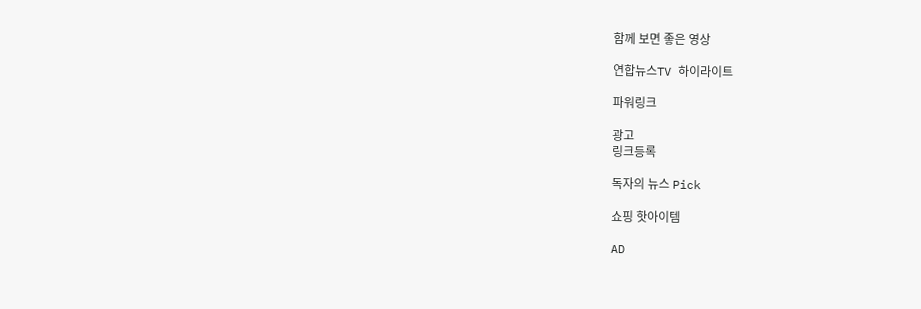함께 보면 좋은 영상

연합뉴스TV 하이라이트

파워링크

광고
링크등록

독자의 뉴스 Pick

쇼핑 핫아이템

AD